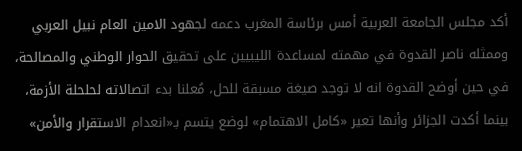أكد مجلس الجامعة العربية أمس برئاسة المغرب دعمه لجهود الامين العام نبيل العربي وممثله ناصر القدوة في مهمته لمساعدة الليبيين على تحقيق الحوار الوطني والمصالحة، في حين أوضح القدوة انه لا توجد صيغة مسبقة للحل، مُعلنا بدء اتصالاته لحلحلة الأزمة، بينما أكدت الجزائر وأنها تعير «كامل الاهتمام» لوضع يتسم بـ«انعدام الاستقرار والأمن»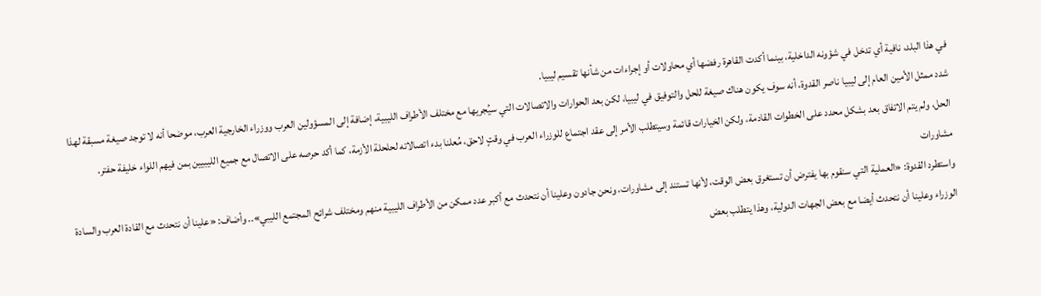في هذا البلد، نافية أي تدخل في شؤونه الداخلية، بينما أكدت القاهرة رفضها أي محاولات أو إجراءات من شأنها تقسيم ليبيا.
شدد ممثل الأمين العام إلى ليبيا ناصر القدوة، أنه سوف يكون هناك صيغة للحل والتوفيق في ليبيا، لكن بعد الحوارات والاتصالات التي سيُجريها مع مختلف الأطراف الليبية، إضافة إلى المسؤولين العرب ووزراء الخارجية العرب، موضحا أنه لا توجد صيغة مسبقة لهذا الحل، ولم يتم الاتفاق بعد بشكل محدد على الخطوات القادمة، ولكن الخيارات قائمة وسيتطلب الأمر إلى عقد اجتماع للوزراء العرب في وقتٍ لاحق، مُعلنا بدء اتصالاته لحلحلة الأزمة، كما أكد حرصه على الاتصال مع جميع الليبيين بمن فيهم اللواء خليفة حفتر.
مشاورات
واستطرد القدوة: «العملية التي سنقوم بها يفترض أن تستغرق بعض الوقت، لأنها تستند إلى مشاورات، ونحن جادون وعلينا أن نتحدث مع أكبر عدد ممكن من الأطراف الليبية منهم ومختلف شرائح المجتمع الليبي».. وأضاف: «علينا أن نتحدث مع القادة العرب والسادة الوزراء وعلينا أن نتحدث أيضا مع بعض الجهات الدولية، وهذا يتطلب بعض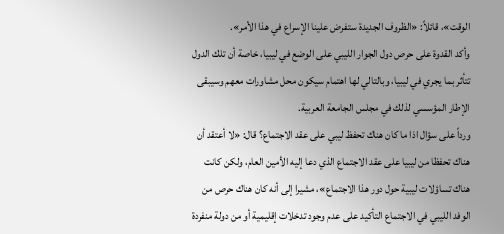الوقت»، قائلاً: «الظروف الجديدة ستفرض علينا الإسراع في هذا الأمر».
وأكد القدوة على حرص دول الجوار الليبي على الوضع في ليبيا، خاصة أن تلك الدول تتأثر بما يجري في ليبيا، وبالتالي لها اهتمام سيكون محل مشاورات معهم وسيبقى الإطار المؤسسي لذلك في مجلس الجامعة العربية.
ورداً على سؤال اذا ما كان هناك تحفظ ليبي على عقد الاجتماع؟ قال: «لا أعتقد أن هناك تحفظا من ليبيا على عقد الاجتماع الذي دعا إليه الأمين العام، ولكن كانت هناك تساؤلات ليبية حول دور هذا الاجتماع»، مشيرا إلى أنه كان هناك حرص من الوفد الليبي في الاجتماع التأكيد على عدم وجود تدخلات إقليمية أو من دولة منفردة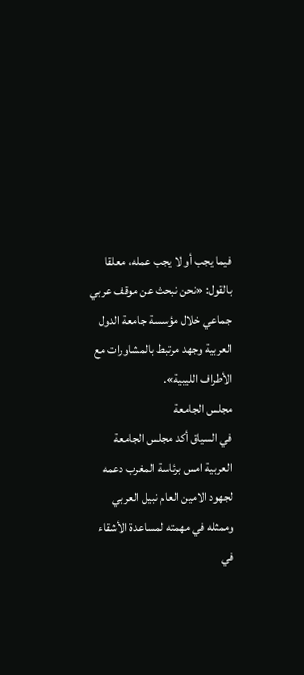فيما يجب أو لا يجب عمله، معلقا بالقول: «نحن نبحث عن موقف عربي جماعي خلال مؤسسة جامعة الدول العربية وجهد مرتبط بالمشاورات مع الأطراف الليبية».
مجلس الجامعة
في السياق أكد مجلس الجامعة العربية امس برئاسة المغرب دعمه لجهود الامين العام نبيل العربي وممثله في مهمته لمساعدة الأشقاء في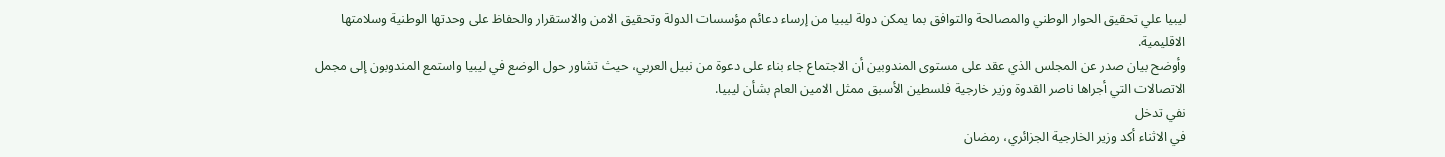ليبيا علي تحقيق الحوار الوطني والمصالحة والتوافق بما يمكن دولة ليبيا من إرساء دعائم مؤسسات الدولة وتحقيق الامن والاستقرار والحفاظ على وحدتها الوطنية وسلامتها الاقليمية.
وأوضح بيان صدر عن المجلس الذي عقد على مستوى المندوبين أن الاجتماع جاء بناء على دعوة من نبيل العربي، حيث تشاور حول الوضع في ليبيا واستمع المندوبون إلى مجمل الاتصالات التي أجراها ناصر القدوة وزير خارجية فلسطين الأسبق ممثل الامين العام بشأن ليبيا.
نفي تدخل
في الاثناء أكد وزير الخارجية الجزائري، رمضان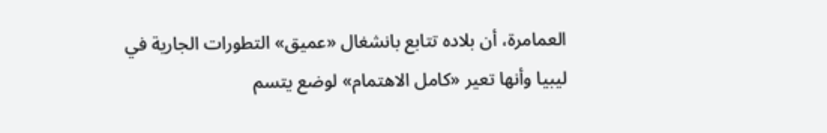العمامرة، أن بلاده تتابع بانشغال «عميق» التطورات الجارية في ليبيا وأنها تعير «كامل الاهتمام» لوضع يتسم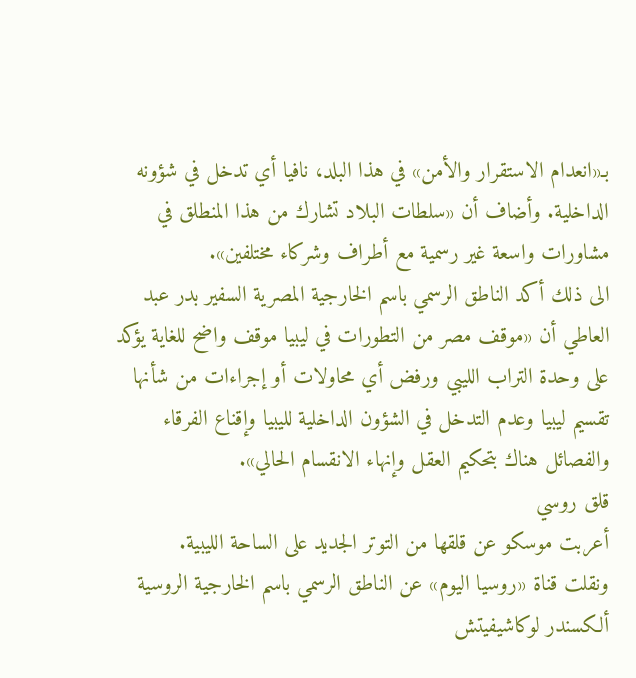بـ«انعدام الاستقرار والأمن» في هذا البلد، نافيا أي تدخل في شؤونه الداخلية. وأضاف أن «سلطات البلاد تشارك من هذا المنطلق في مشاورات واسعة غير رسمية مع أطراف وشركاء مختلفين».
الى ذلك أكد الناطق الرسمي باسم الخارجية المصرية السفير بدر عبد العاطي أن «موقف مصر من التطورات في ليبيا موقف واضح للغاية يؤكد على وحدة التراب الليبي ورفض أي محاولات أو إجراءات من شأنها تقسيم ليبيا وعدم التدخل في الشؤون الداخلية لليبيا وإقناع الفرقاء والفصائل هناك بتحكيم العقل وإنهاء الانقسام الحالي».
قلق روسي
أعربت موسكو عن قلقها من التوتر الجديد على الساحة الليبية.
ونقلت قناة «روسيا اليوم» عن الناطق الرسمي باسم الخارجية الروسية ألكسندر لوكاشيفيتش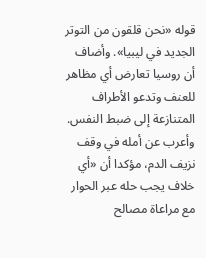قوله «نحن قلقون من التوتر الجديد في ليبيا». وأضاف أن روسيا تعارض أي مظاهر للعنف وتدعو الأطراف المتنازعة إلى ضبط النفس. وأعرب عن أمله في وقف نزيف الدم، مؤكدا أن «أي خلاف يجب حله عبر الحوار مع مراعاة مصالح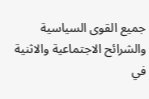جميع القوى السياسية والشرائح الاجتماعية والاثنية في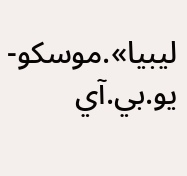ليبيا».موسكو- يو.بي.آي